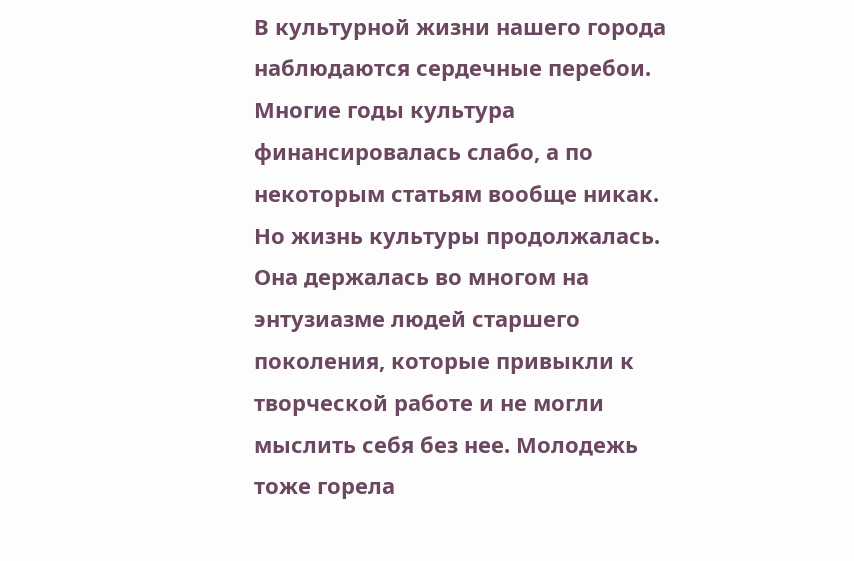В культурной жизни нашего города наблюдаются сердечные перебои. Многие годы культура финансировалась слабо, а по некоторым статьям вообще никак. Но жизнь культуры продолжалась.
Она держалась во многом на энтузиазме людей старшего поколения, которые привыкли к творческой работе и не могли мыслить себя без нее. Молодежь тоже горела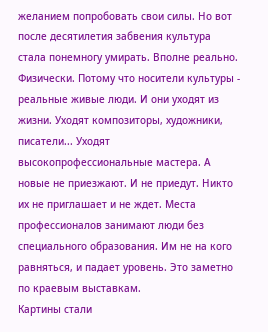желанием попробовать свои силы. Но вот после десятилетия забвения культура стала понемногу умирать. Вполне реально. Физически. Потому что носители культуры - реальные живые люди. И они уходят из жизни. Уходят композиторы, художники, писатели... Уходят высокопрофессиональные мастера. А новые не приезжают. И не приедут. Никто их не приглашает и не ждет. Места профессионалов занимают люди без специального образования. Им не на кого равняться, и падает уровень. Это заметно по краевым выставкам.
Картины стали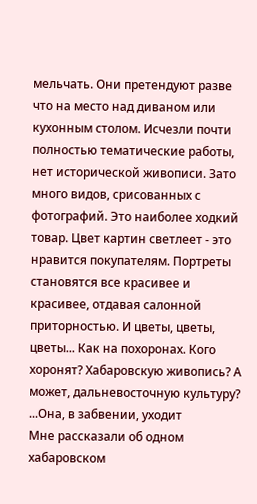мельчать. Они претендуют разве что на место над диваном или кухонным столом. Исчезли почти полностью тематические работы, нет исторической живописи. Зато много видов, срисованных с фотографий. Это наиболее ходкий товар. Цвет картин светлеет - это нравится покупателям. Портреты становятся все красивее и красивее, отдавая салонной приторностью. И цветы, цветы, цветы... Как на похоронах. Кого хоронят? Хабаровскую живопись? А может, дальневосточную культуру?
...Она, в забвении, уходит
Мне рассказали об одном хабаровском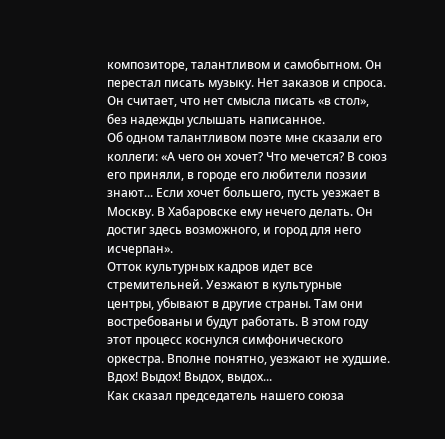композиторе, талантливом и самобытном. Он перестал писать музыку. Нет заказов и спроса. Он считает, что нет смысла писать «в стол», без надежды услышать написанное.
Об одном талантливом поэте мне сказали его коллеги: «А чего он хочет? Что мечется? В союз его приняли, в городе его любители поэзии знают... Если хочет большего, пусть уезжает в Москву. В Хабаровске ему нечего делать. Он достиг здесь возможного, и город для него исчерпан».
Отток культурных кадров идет все стремительней. Уезжают в культурные центры, убывают в другие страны. Там они востребованы и будут работать. В этом году этот процесс коснулся симфонического оркестра. Вполне понятно, уезжают не худшие.
Вдох! Выдох! Выдох, выдох...
Как сказал председатель нашего союза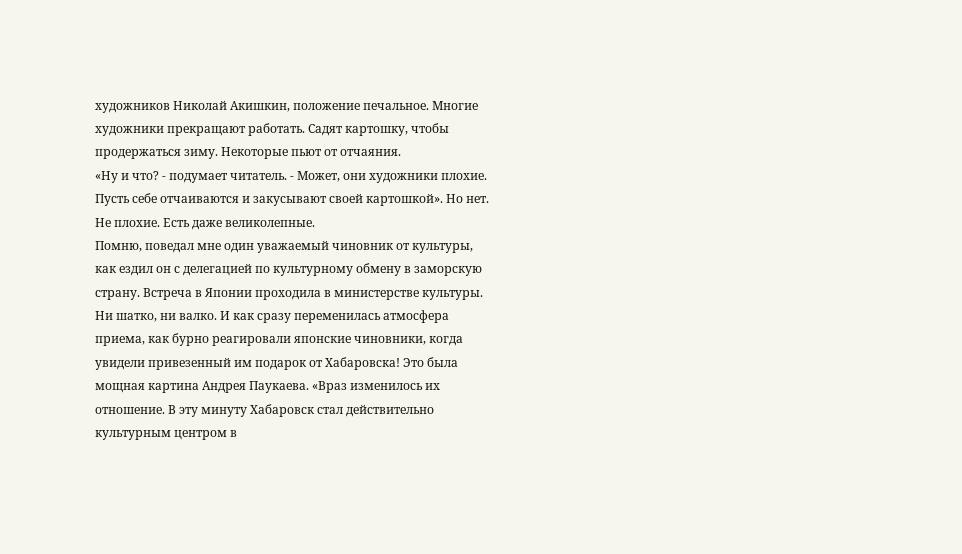художников Николай Акишкин, положение печальное. Многие художники прекращают работать. Садят картошку, чтобы продержаться зиму. Некоторые пьют от отчаяния.
«Ну и что? - подумает читатель. - Может, они художники плохие. Пусть себе отчаиваются и закусывают своей картошкой». Но нет. Не плохие. Есть даже великолепные.
Помню, поведал мне один уважаемый чиновник от культуры, как ездил он с делегацией по культурному обмену в заморскую страну. Встреча в Японии проходила в министерстве культуры. Ни шатко, ни валко. И как сразу переменилась атмосфера приема, как бурно реагировали японские чиновники, когда увидели привезенный им подарок от Хабаровска! Это была мощная картина Андрея Паукаева. «Враз изменилось их отношение. В эту минуту Хабаровск стал действительно культурным центром в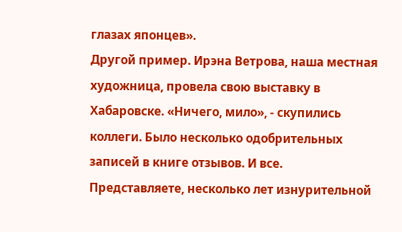глазах японцев».
Другой пример. Ирэна Ветрова, наша местная художница, провела свою выставку в Хабаровске. «Ничего, мило», - скупились коллеги. Было несколько одобрительных записей в книге отзывов. И все. Представляете, несколько лет изнурительной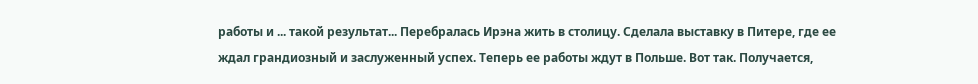работы и ... такой результат... Перебралась Ирэна жить в столицу. Сделала выставку в Питере, где ее ждал грандиозный и заслуженный успех. Теперь ее работы ждут в Польше. Вот так. Получается,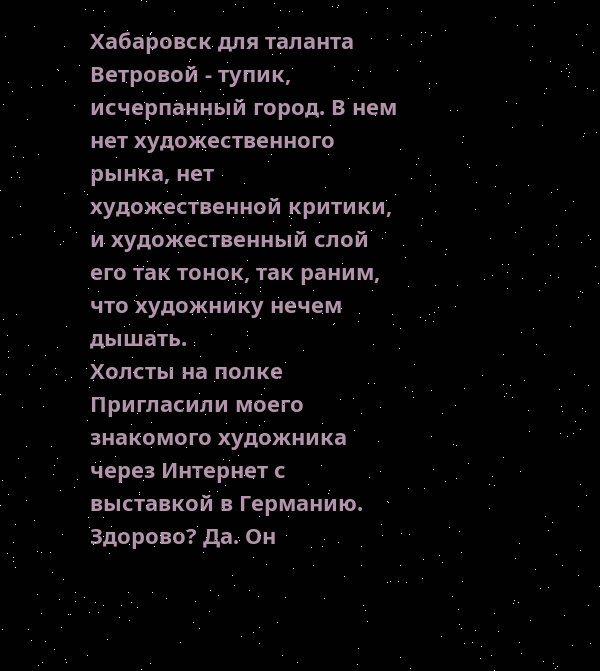Хабаровск для таланта Ветровой - тупик, исчерпанный город. В нем нет художественного рынка, нет художественной критики, и художественный слой его так тонок, так раним, что художнику нечем дышать.
Холсты на полке
Пригласили моего знакомого художника через Интернет с выставкой в Германию. Здорово? Да. Он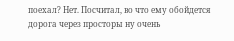поехал? Нет. Посчитал, во что ему обойдется дорога через просторы ну очень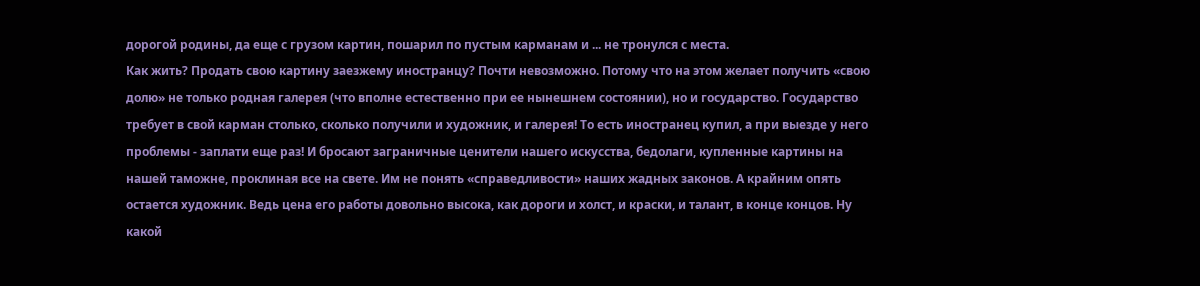дорогой родины, да еще с грузом картин, пошарил по пустым карманам и ... не тронулся с места.
Как жить? Продать свою картину заезжему иностранцу? Почти невозможно. Потому что на этом желает получить «свою долю» не только родная галерея (что вполне естественно при ее нынешнем состоянии), но и государство. Государство требует в свой карман столько, сколько получили и художник, и галерея! То есть иностранец купил, а при выезде у него проблемы - заплати еще раз! И бросают заграничные ценители нашего искусства, бедолаги, купленные картины на нашей таможне, проклиная все на свете. Им не понять «справедливости» наших жадных законов. А крайним опять остается художник. Ведь цена его работы довольно высока, как дороги и холст, и краски, и талант, в конце концов. Ну какой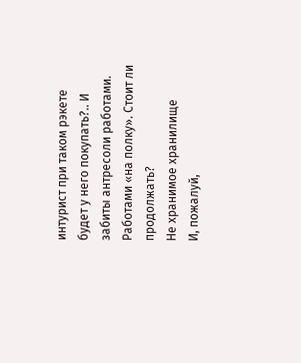интурист при таком рэкете будет у него покупать?.. И забиты антресоли работами. Работами «на полку». Стоит ли продолжать?
Не хранимое хранилище
И, пожалуй,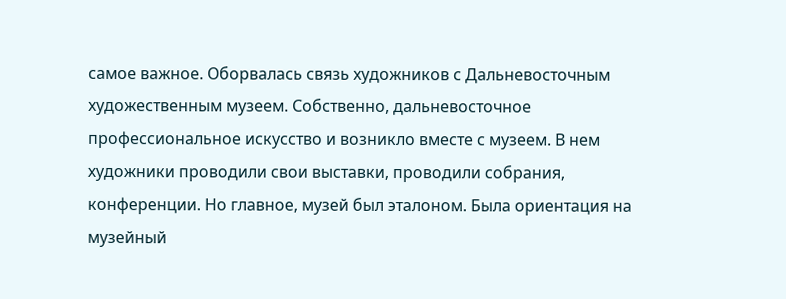самое важное. Оборвалась связь художников с Дальневосточным художественным музеем. Собственно, дальневосточное профессиональное искусство и возникло вместе с музеем. В нем художники проводили свои выставки, проводили собрания, конференции. Но главное, музей был эталоном. Была ориентация на музейный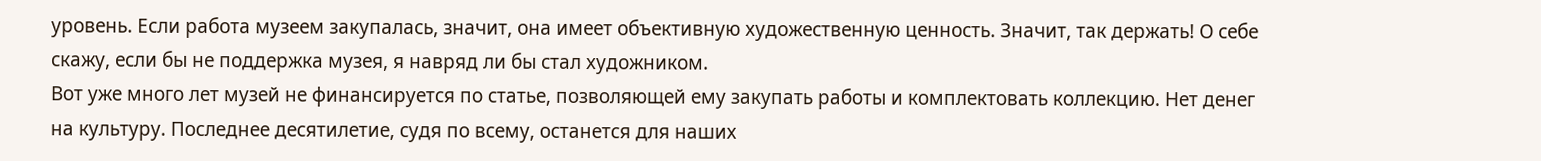уровень. Если работа музеем закупалась, значит, она имеет объективную художественную ценность. Значит, так держать! О себе скажу, если бы не поддержка музея, я навряд ли бы стал художником.
Вот уже много лет музей не финансируется по статье, позволяющей ему закупать работы и комплектовать коллекцию. Нет денег на культуру. Последнее десятилетие, судя по всему, останется для наших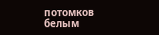потомков белым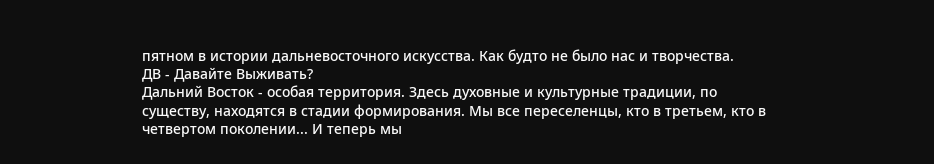пятном в истории дальневосточного искусства. Как будто не было нас и творчества.
ДВ - Давайте Выживать?
Дальний Восток - особая территория. Здесь духовные и культурные традиции, по существу, находятся в стадии формирования. Мы все переселенцы, кто в третьем, кто в четвертом поколении... И теперь мы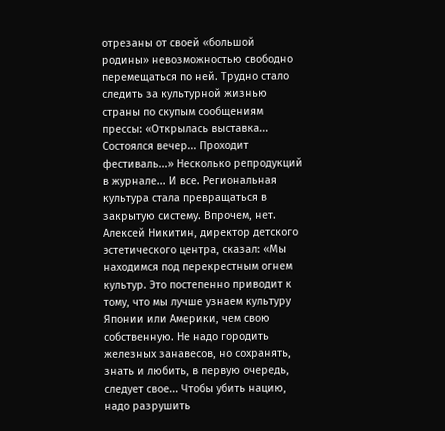отрезаны от своей «большой родины» невозможностью свободно перемещаться по ней. Трудно стало следить за культурной жизнью страны по скупым сообщениям прессы: «Открылась выставка... Состоялся вечер... Проходит фестиваль...» Несколько репродукций в журнале... И все. Региональная культура стала превращаться в закрытую систему. Впрочем, нет. Алексей Никитин, директор детского эстетического центра, сказал: «Мы находимся под перекрестным огнем культур. Это постепенно приводит к тому, что мы лучше узнаем культуру Японии или Америки, чем свою собственную. Не надо городить железных занавесов, но сохранять, знать и любить, в первую очередь, следует свое... Чтобы убить нацию, надо разрушить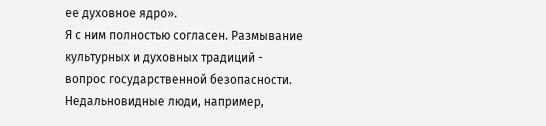ее духовное ядро».
Я с ним полностью согласен. Размывание культурных и духовных традиций - вопрос государственной безопасности. Недальновидные люди, например,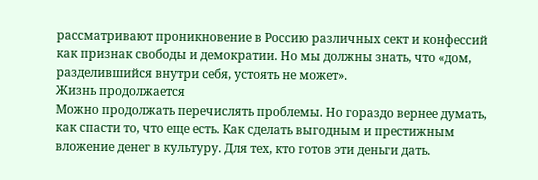рассматривают проникновение в Россию различных сект и конфессий как признак свободы и демократии. Но мы должны знать, что «дом, разделившийся внутри себя, устоять не может».
Жизнь продолжается
Можно продолжать перечислять проблемы. Но гораздо вернее думать, как спасти то, что еще есть. Как сделать выгодным и престижным вложение денег в культуру. Для тех, кто готов эти деньги дать.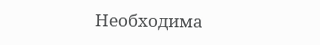Необходима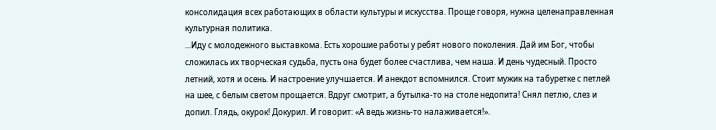консолидация всех работающих в области культуры и искусства. Проще говоря, нужна целенаправленная культурная политика.
...Иду с молодежного выставкома. Есть хорошие работы у ребят нового поколения. Дай им Бог, чтобы сложилась их творческая судьба, пусть она будет более счастлива, чем наша. И день чудесный. Просто летний, хотя и осень. И настроение улучшается. И анекдот вспомнился. Стоит мужик на табуретке с петлей на шее, с белым светом прощается. Вдруг смотрит, а бутылка-то на столе недопита! Снял петлю, слез и допил. Глядь, окурок! Докурил. И говорит: «А ведь жизнь-то налаживается!».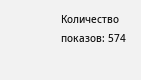Количество показов: 574